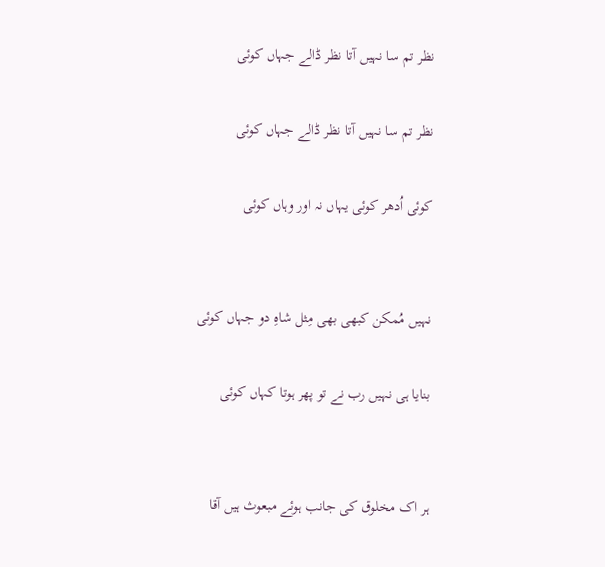نظر تم سا نہیں آتا نظر ڈالے جہاں کوئی

نظر تم سا نہیں آتا نظر ڈالے جہاں کوئی

کوئی اُدھر کوئی یہاں نہ اور وہاں کوئی


نہیں مُمکن کبھی بھی مِثل شاہِ دو جہاں کوئی

بنایا ہی نہیں رب نے تو پھر ہوتا کہاں کوئی


ہر اک مخلوق کی جانب ہوئے مبعوث ہیں آقا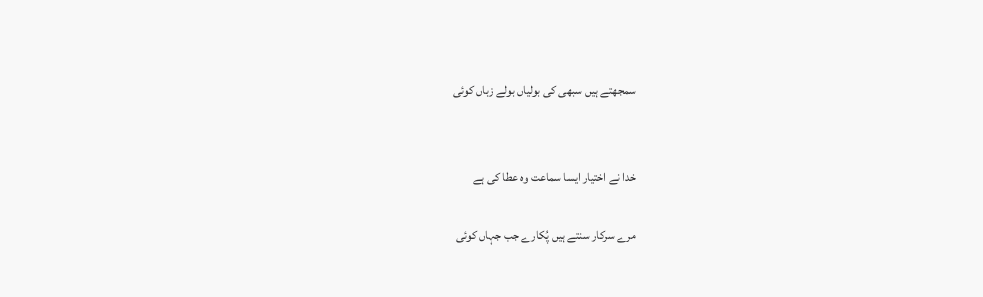سمجھتے ہیں سبھی کی بولیاں بولے زباں کوئی


خدا نے اختیار ایسا سماعت وہ عطا کی ہے

مرے سرکار سنتے ہیں پُکارے جب جہاں کوئی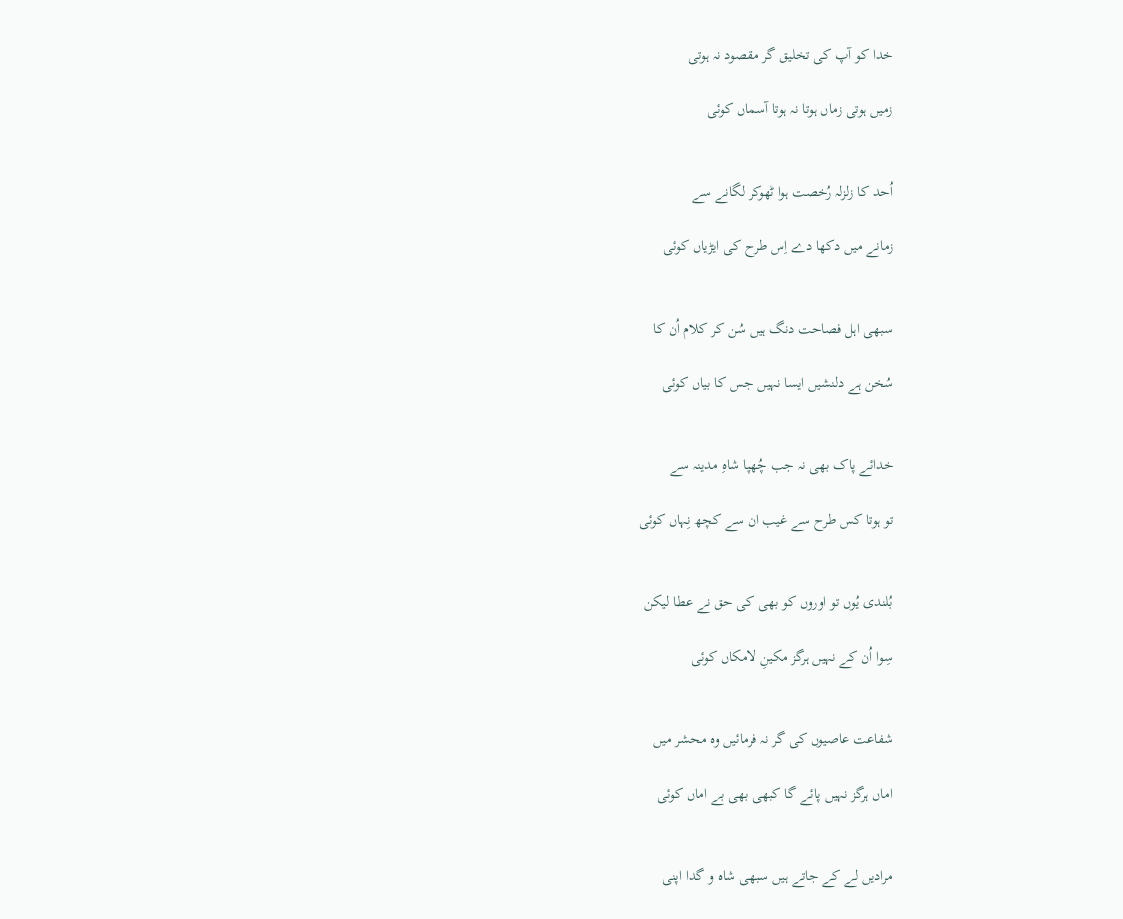خدا کو آپ کی تخلیق گر مقصود نہ ہوتی

زمیں ہوتی زماں ہوتا نہ ہوتا آسماں کوئی


اُحد کا زلزلہ رُخصت ہوا ٹھوکر لگانے سے

زمانے میں دکھا دے اِس طرح کی ایڑیاں کوئی


سبھی اہل فصاحت دنگ ہیں سُن کر کلام اُن کا

سُخن ہے دلنشیں ایسا نہیں جس کا بیاں کوئی


خدائے پاک بھی نہ جب چُھپا شاہِ مدینہ سے

تو ہوتا کس طرح سے غیب ان سے کچھ نِہاں کوئی


بُلندی یُوں تو اوروں کو بھی کی حق نے عطا لیکن

سِوا اُن کے نہیں ہرگز مکینِ لامکاں کوئی


شفاعت عاصیوں کی گر نہ فرمائیں وہ محشر میں

اماں ہرگز نہیں پائے گا کبھی بھی بے اماں کوئی


مرادیں لے کے جاتے ہیں سبھی شاہ و گدا اپنی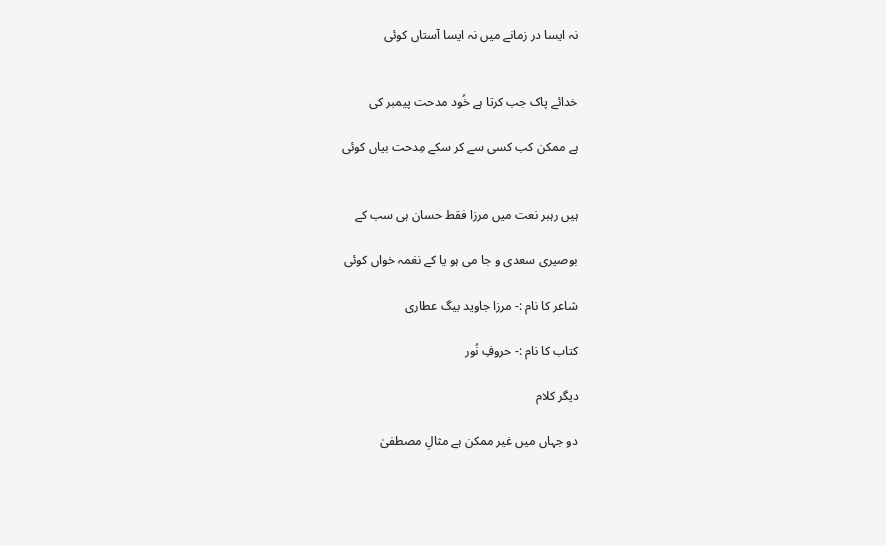نہ ایسا در زمانے میں نہ ایسا آستاں کوئی


خدائے پاک جب کرتا ہے خُود مدحت پیمبر کی

ہے ممکن کب کسی سے کر سکے مِدحت بیاں کوئی


ہیں رہبر نعت میں مرزا فقط حسان ہی سب کے

بوصیری سعدی و جا می ہو یا کے نغمہ خواں کوئی

شاعر کا نام :- مرزا جاوید بیگ عطاری

کتاب کا نام :- حروفِ نُور

دیگر کلام

دو جہاں میں غیر ممکن ہے مثالِ مصطفیٰ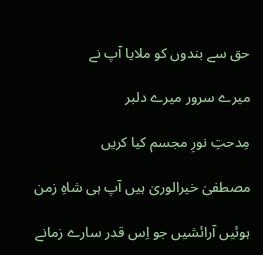حق سے بندوں کو ملایا آپ نے

میرے سرور میرے دلبر

مِدحتِ نورِ مجسم کیا کریں

مصطفیٰ خیرالوریٰ ہیں آپ ہی شاہِ زمن

ہوئیں آرائشیں جو اِس قدر سارے زمانے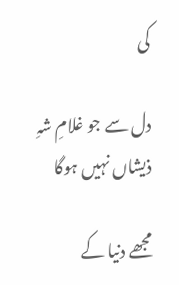کی

دل سے جو غلامِ شہِ ذیشاں نہیں ہوگا

مجھے دنیا کے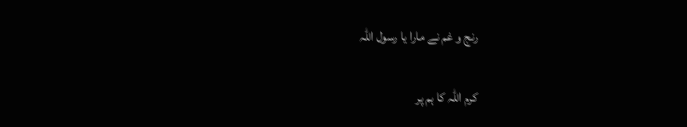رنج و غم نے مارا یا رسول اللہ

کرم اللہ کا ہم پر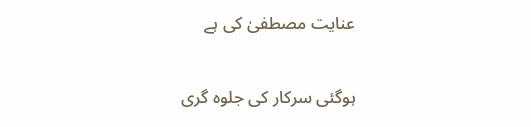عنایت مصطفیٰ کی ہے

ہوگئی سرکار کی جلوہ گری